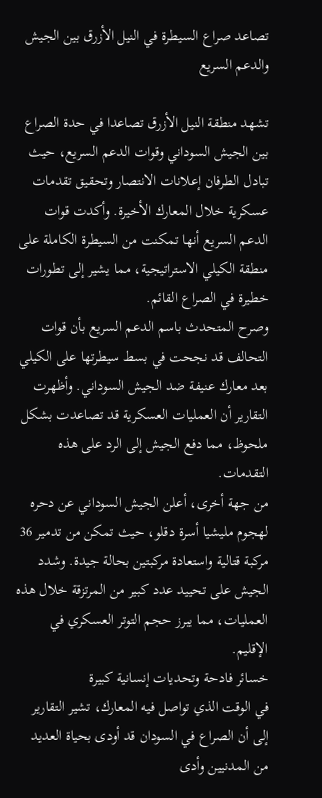تصاعد صراع السيطرة في النيل الأزرق بين الجيش والدعم السريع

تشهد منطقة النيل الأزرق تصاعدا في حدة الصراع بين الجيش السوداني وقوات الدعم السريع، حيث تبادل الطرفان إعلانات الانتصار وتحقيق تقدمات عسكرية خلال المعارك الأخيرة. وأكدت قوات الدعم السريع أنها تمكنت من السيطرة الكاملة على منطقة الكيلي الاستراتيجية، مما يشير إلى تطورات خطيرة في الصراع القائم.
وصرح المتحدث باسم الدعم السريع بأن قوات التحالف قد نجحت في بسط سيطرتها على الكيلي بعد معارك عنيفة ضد الجيش السوداني. وأظهرت التقارير أن العمليات العسكرية قد تصاعدت بشكل ملحوظ، مما دفع الجيش إلى الرد على هذه التقدمات.
من جهة أخرى، أعلن الجيش السوداني عن دحره لهجوم مليشيا أسرة دقلو، حيث تمكن من تدمير 36 مركبة قتالية واستعادة مركبتين بحالة جيدة. وشدد الجيش على تحييد عدد كبير من المرتزقة خلال هذه العمليات، مما يبرز حجم التوتر العسكري في الإقليم.
خسائر فادحة وتحديات إنسانية كبيرة
في الوقت الذي تواصل فيه المعارك، تشير التقارير إلى أن الصراع في السودان قد أودى بحياة العديد من المدنيين وأدى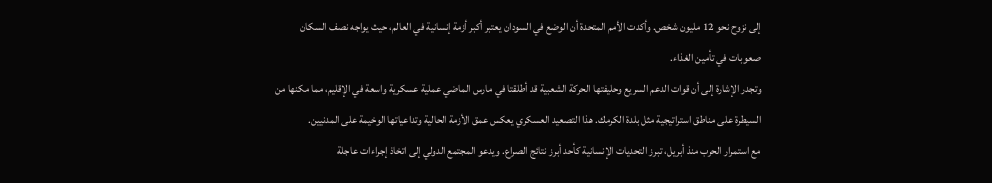إلى نزوح نحو 12 مليون شخص. وأكدت الأمم المتحدة أن الوضع في السودان يعتبر أكبر أزمة إنسانية في العالم، حيث يواجه نصف السكان صعوبات في تأمين الغذاء.
وتجدر الإشارة إلى أن قوات الدعم السريع وحليفتها الحركة الشعبية قد أطلقتا في مارس الماضي عملية عسكرية واسعة في الإقليم، مما مكنها من السيطرة على مناطق استراتيجية مثل بلدة الكرمك. هذا التصعيد العسكري يعكس عمق الأزمة الحالية وتداعياتها الوخيمة على المدنيين.
مع استمرار الحرب منذ أبريل، تبرز التحديات الإنسانية كأحد أبرز نتائج الصراع. ويدعو المجتمع الدولي إلى اتخاذ إجراءات عاجلة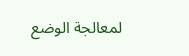لمعالجة الوضع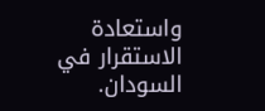واستعادة الاستقرار في السودان.